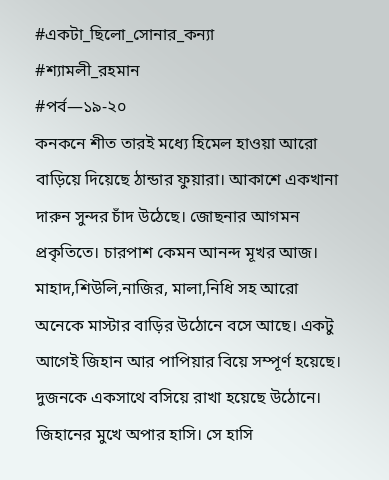#একটা_ছিলো_সোনার_কন্যা
#শ্যামলী_রহমান
#পর্ব—১৯-২০
কনকনে শীত তারই মধ্যে হিমেল হাওয়া আরো বাড়িয়ে দিয়েছে ঠান্ডার ফুয়ারা। আকাশে একখানা দারুন সুন্দর চাঁদ উঠেছে। জোছনার আগমন প্রকৃতিতে। চারপাশ কেমন আনন্দ মূখর আজ। মাহাদ,শিউলি,নাজির, মালা,নিধি সহ আরো অনেকে মাস্টার বাড়ির উঠোনে বসে আছে। একটু আগেই জিহান আর পাপিয়ার বিয়ে সম্পূর্ণ হয়েছে। দুজনকে একসাথে বসিয়ে রাখা হয়েছে উঠোনে। জিহানের মুখে অপার হাসি। সে হাসি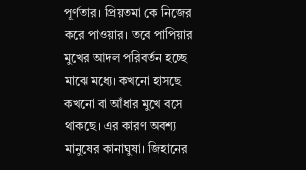পূর্ণতার। প্রিয়তমা কে নিজের করে পাওয়ার। তবে পাপিয়ার মুখের আদল পরিবর্তন হচ্ছে মাঝে মধ্যে। কখনো হাসছে কখনো বা আঁধার মুখে বসে থাকছে। এর কারণ অবশ্য মানুষের কানাঘুষা। জিহানের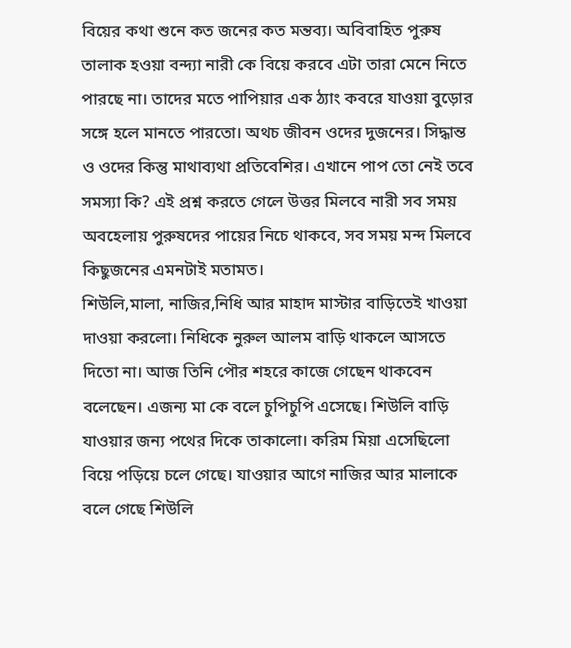বিয়ের কথা শুনে কত জনের কত মন্তব্য। অবিবাহিত পুরুষ তালাক হওয়া বন্দ্যা নারী কে বিয়ে করবে এটা তারা মেনে নিতে পারছে না। তাদের মতে পাপিয়ার এক ঠ্যাং কবরে যাওয়া বুড়োর সঙ্গে হলে মানতে পারতো। অথচ জীবন ওদের দুজনের। সিদ্ধান্ত ও ওদের কিন্তু মাথাব্যথা প্রতিবেশির। এখানে পাপ তো নেই তবে সমস্যা কি? এই প্রশ্ন করতে গেলে উত্তর মিলবে নারী সব সময় অবহেলায় পুরুষদের পায়ের নিচে থাকবে, সব সময় মন্দ মিলবে কিছুজনের এমনটাই মতামত।
শিউলি,মালা, নাজির,নিধি আর মাহাদ মাস্টার বাড়িতেই খাওয়া দাওয়া করলো। নিধিকে নুরুল আলম বাড়ি থাকলে আসতে দিতো না। আজ তিনি পৌর শহরে কাজে গেছেন থাকবেন বলেছেন। এজন্য মা কে বলে চুপিচুপি এসেছে। শিউলি বাড়ি যাওয়ার জন্য পথের দিকে তাকালো। করিম মিয়া এসেছিলো বিয়ে পড়িয়ে চলে গেছে। যাওয়ার আগে নাজির আর মালাকে বলে গেছে শিউলি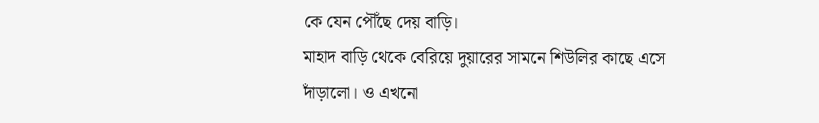কে যেন পৌঁছে দেয় বাড়ি।
মাহাদ বাড়ি থেকে বেরিয়ে দুয়ারের সামনে শিউলির কাছে এসে দাঁড়ালো। ও এখনো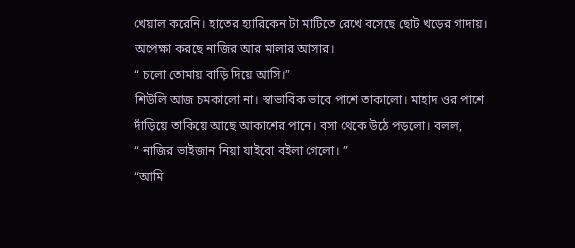খেয়াল করেনি। হাতের হ্যারিকেন টা মাটিতে রেখে বসেছে ছোট খড়ের গাদায়। অপেক্ষা করছে নাজির আর মালার আসার।
“ চলো তোমায় বাড়ি দিয়ে আসি।”
শিউলি আজ চমকালো না। স্বাভাবিক ভাবে পাশে তাকালো। মাহাদ ওর পাশে দাঁড়িয়ে তাকিয়ে আছে আকাশের পানে। বসা থেকে উঠে পড়লো। বলল,
“ নাজির ভাইজান নিয়া যাইবো বইলা গেলো। ”
“আমি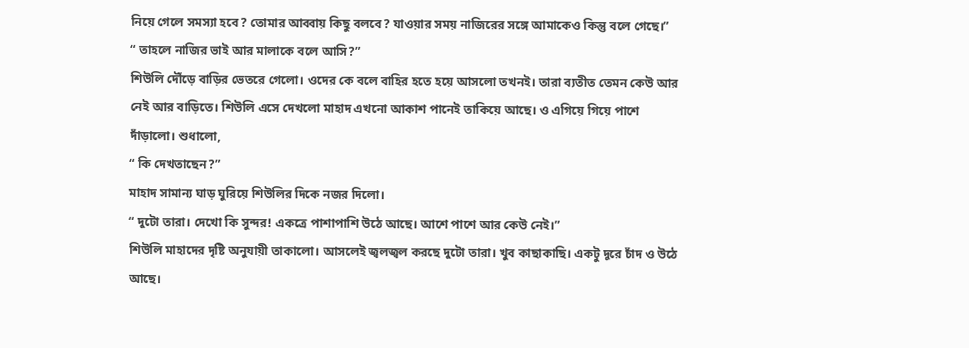নিয়ে গেলে সমস্যা হবে? তোমার আব্বায় কিছু বলবে? যাওয়ার সময় নাজিরের সঙ্গে আমাকেও কিন্তু বলে গেছে।”
“ তাহলে নাজির ভাই আর মালাকে বলে আসি?”
শিউলি দৌঁড়ে বাড়ির ভেতরে গেলো। ওদের কে বলে বাহির হতে হয়ে আসলো তখনই। তারা ব্যতীত তেমন কেউ আর নেই আর বাড়িতে। শিউলি এসে দেখলো মাহাদ এখনো আকাশ পানেই তাকিয়ে আছে। ও এগিয়ে গিয়ে পাশে দাঁড়ালো। শুধালো,
“ কি দেখতাছেন?”
মাহাদ সামান্য ঘাড় ঘুরিয়ে শিউলির দিকে নজর দিলো।
“ দুটো তারা। দেখো কি সুন্দর! একত্রে পাশাপাশি উঠে আছে। আশে পাশে আর কেউ নেই।”
শিউলি মাহাদের দৃষ্টি অনুযায়ী তাকালো। আসলেই জ্বলজ্বল করছে দুটো তারা। খুব কাছাকাছি। একটু দূরে চাঁদ ও উঠে আছে।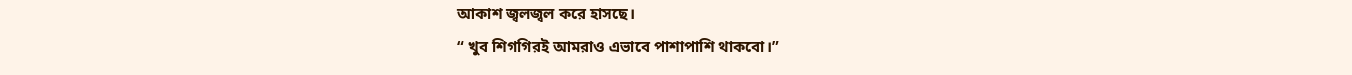আকাশ জ্বলজ্বল করে হাসছে।
“ খুব শিগগিরই আমরাও এভাবে পাশাপাশি থাকবো।”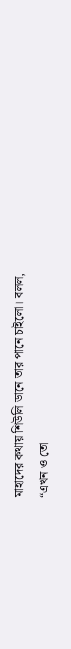মাহাদের কথায় শিউলি ডানে তার পানে চাইলো। বলল,
“এখন ও তো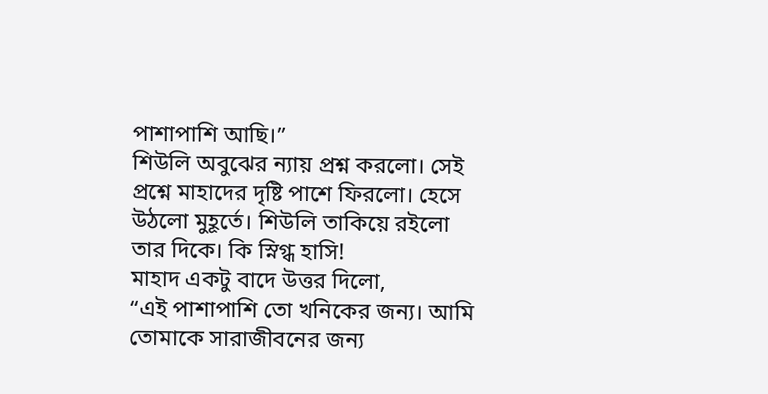পাশাপাশি আছি।”
শিউলি অবুঝের ন্যায় প্রশ্ন করলো। সেই প্রশ্নে মাহাদের দৃষ্টি পাশে ফিরলো। হেসে উঠলো মুহূর্তে। শিউলি তাকিয়ে রইলো তার দিকে। কি স্নিগ্ধ হাসি!
মাহাদ একটু বাদে উত্তর দিলো,
“এই পাশাপাশি তো খনিকের জন্য। আমি তোমাকে সারাজীবনের জন্য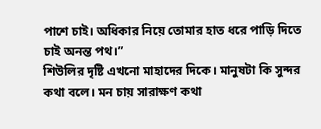পাশে চাই। অধিকার নিয়ে তোমার হাত ধরে পাড়ি দিতে চাই অনন্ত পথ।”
শিউলির দৃষ্টি এখনো মাহাদের দিকে। মানুষটা কি সুন্দর কথা বলে। মন চায় সারাক্ষণ কথা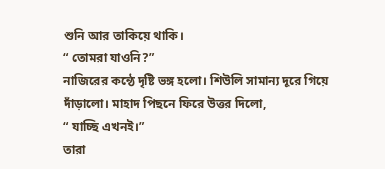শুনি আর তাকিয়ে থাকি।
“ তোমরা যাওনি?”
নাজিরের কন্ঠে দৃষ্টি ভঙ্গ হলো। শিউলি সামান্য দূরে গিয়ে দাঁড়ালো। মাহাদ পিছনে ফিরে উত্তর দিলো,
“ যাচ্ছি এখনই।”
তারা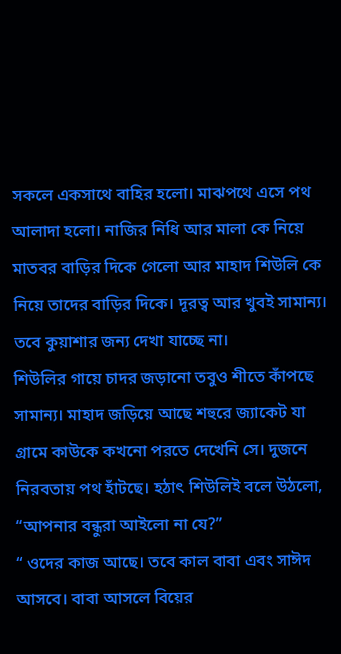সকলে একসাথে বাহির হলো। মাঝপথে এসে পথ আলাদা হলো। নাজির নিধি আর মালা কে নিয়ে মাতবর বাড়ির দিকে গেলো আর মাহাদ শিউলি কে নিয়ে তাদের বাড়ির দিকে। দূরত্ব আর খুবই সামান্য। তবে কুয়াশার জন্য দেখা যাচ্ছে না।
শিউলির গায়ে চাদর জড়ানো তবুও শীতে কাঁপছে সামান্য। মাহাদ জড়িয়ে আছে শহুরে জ্যাকেট যা গ্রামে কাউকে কখনো পরতে দেখেনি সে। দুজনে নিরবতায় পথ হাঁটছে। হঠাৎ শিউলিই বলে উঠলো,
“আপনার বন্ধুরা আইলো না যে?”
“ ওদের কাজ আছে। তবে কাল বাবা এবং সাঈদ আসবে। বাবা আসলে বিয়ের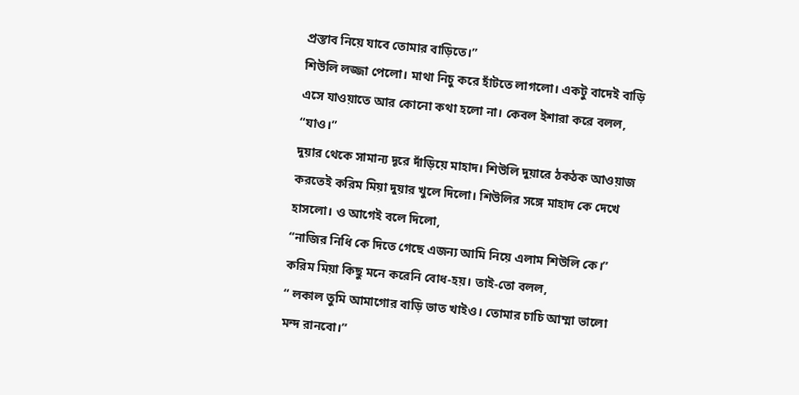প্রস্তাব নিয়ে যাবে তোমার বাড়িতে।”
শিউলি লজ্জা পেলো। মাথা নিচু করে হাঁটতে লাগলো। একটু বাদেই বাড়ি এসে যাওয়াতে আর কোনো কথা হলো না। কেবল ইশারা করে বলল,
“যাও।”
দুয়ার থেকে সামান্য দূরে দাঁড়িয়ে মাহাদ। শিউলি দুয়ারে ঠকঠক আওয়াজ করতেই করিম মিয়া দুয়ার খুলে দিলো। শিউলির সঙ্গে মাহাদ কে দেখে হাসলো। ও আগেই বলে দিলো,
“নাজির নিধি কে দিতে গেছে এজন্য আমি নিয়ে এলাম শিউলি কে।”
করিম মিয়া কিছু মনে করেনি বোধ-হয়। তাই-তো বলল,
“ লকাল তুমি আমাগোর বাড়ি ভাত খাইও। তোমার চাচি আম্মা ভালো মন্দ রানবো।”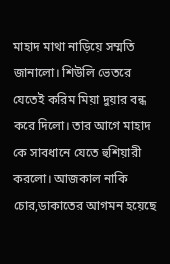মাহাদ মাথা নাড়িয়ে সম্মতি জানালো। শিউলি ভেতরে যেতেই করিম মিয়া দুয়ার বন্ধ করে দিলো। তার আগে মাহাদ কে সাবধানে যেতে হুশিয়ারী করলো। আজকাল নাকি চোর,ডাকাতের আগমন হয়েছে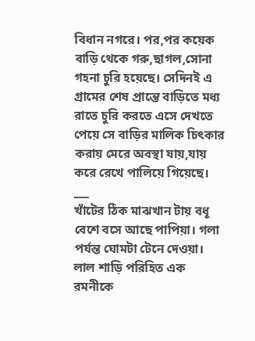বিধান নগরে। পর,পর কয়েক বাড়ি থেকে গরু,ছাগল,সোনা গহনা চুরি হয়েছে। সেদিনই এ গ্রামের শেষ প্রান্তে বাড়িতে মধ্য রাতে চুরি করতে এসে দেখতে পেয়ে সে বাড়ির মালিক চিৎকার করায় মেরে অবস্থা যায়,যায় করে রেখে পালিয়ে গিয়েছে।
___
খাঁটের ঠিক মাঝখান টায় বধূ বেশে বসে আছে পাপিয়া। গলা পর্যন্ত ঘোমটা টেনে দেওয়া। লাল শাড়ি পরিহিত এক রমনীকে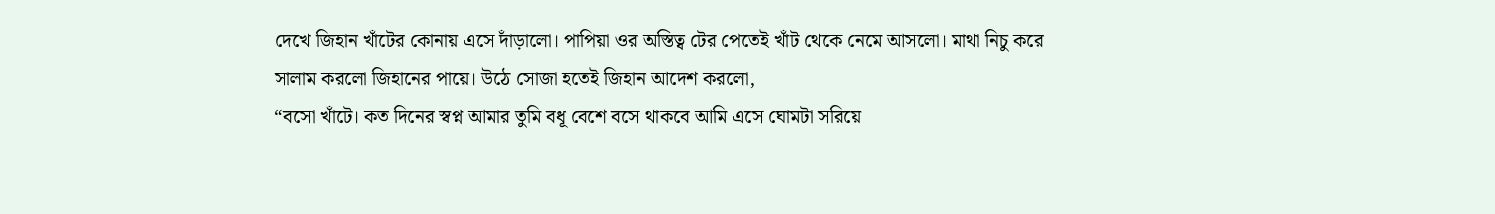দেখে জিহান খাঁটের কোনায় এসে দাঁড়ালো। পাপিয়া ওর অস্তিত্ব টের পেতেই খাঁট থেকে নেমে আসলো। মাথা নিচু করে সালাম করলো জিহানের পায়ে। উঠে সোজা হতেই জিহান আদেশ করলো,
“বসো খাঁটে। কত দিনের স্বপ্ন আমার তুমি বধূ বেশে বসে থাকবে আমি এসে ঘোমটা সরিয়ে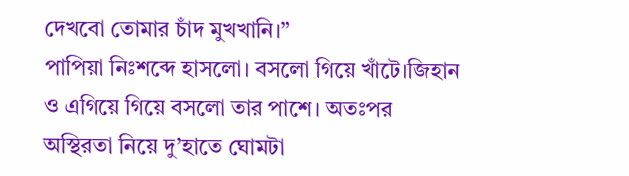দেখবো তোমার চাঁদ মুখখানি।”
পাপিয়া নিঃশব্দে হাসলো। বসলো গিয়ে খাঁটে।জিহান ও এগিয়ে গিয়ে বসলো তার পাশে। অতঃপর অস্থিরতা নিয়ে দু’হাতে ঘোমটা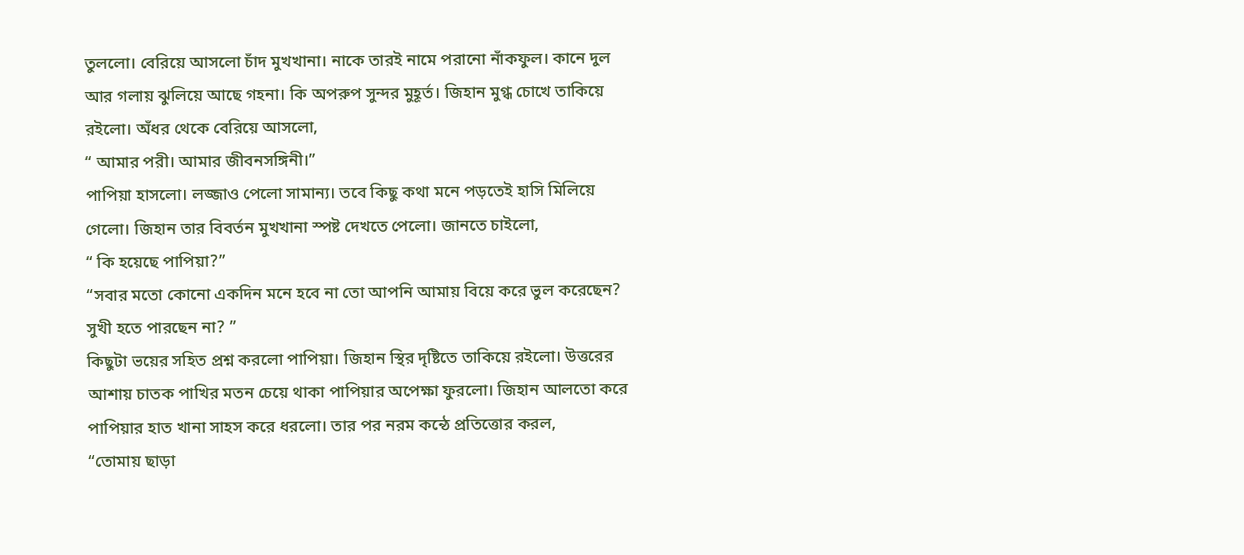তুললো। বেরিয়ে আসলো চাঁদ মুখখানা। নাকে তারই নামে পরানো নাঁকফুল। কানে দুল আর গলায় ঝুলিয়ে আছে গহনা। কি অপরুপ সুন্দর মুহূর্ত। জিহান মুগ্ধ চোখে তাকিয়ে রইলো। অঁধর থেকে বেরিয়ে আসলো,
“ আমার পরী। আমার জীবনসঙ্গিনী।”
পাপিয়া হাসলো। লজ্জাও পেলো সামান্য। তবে কিছু কথা মনে পড়তেই হাসি মিলিয়ে গেলো। জিহান তার বিবর্তন মুখখানা স্পষ্ট দেখতে পেলো। জানতে চাইলো,
“ কি হয়েছে পাপিয়া?”
“সবার মতো কোনো একদিন মনে হবে না তো আপনি আমায় বিয়ে করে ভুল করেছেন? সুখী হতে পারছেন না? ”
কিছুটা ভয়ের সহিত প্রশ্ন করলো পাপিয়া। জিহান স্থির দৃষ্টিতে তাকিয়ে রইলো। উত্তরের আশায় চাতক পাখির মতন চেয়ে থাকা পাপিয়ার অপেক্ষা ফুরলো। জিহান আলতো করে পাপিয়ার হাত খানা সাহস করে ধরলো। তার পর নরম কন্ঠে প্রতিত্তোর করল,
“তোমায় ছাড়া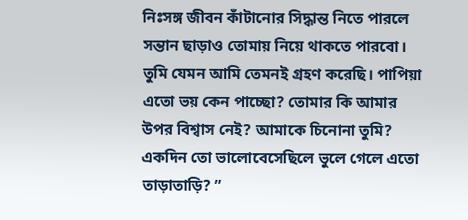নিঃসঙ্গ জীবন কাঁটানোর সিদ্ধান্ত নিতে পারলে সন্তান ছাড়াও তোমায় নিয়ে থাকতে পারবো। তুমি যেমন আমি তেমনই গ্রহণ করেছি। পাপিয়া এতো ভয় কেন পাচ্ছো? তোমার কি আমার উপর বিশ্বাস নেই? আমাকে চিনোনা তুমি?
একদিন তো ভালোবেসেছিলে ভুলে গেলে এতো তাড়াতাড়ি? ”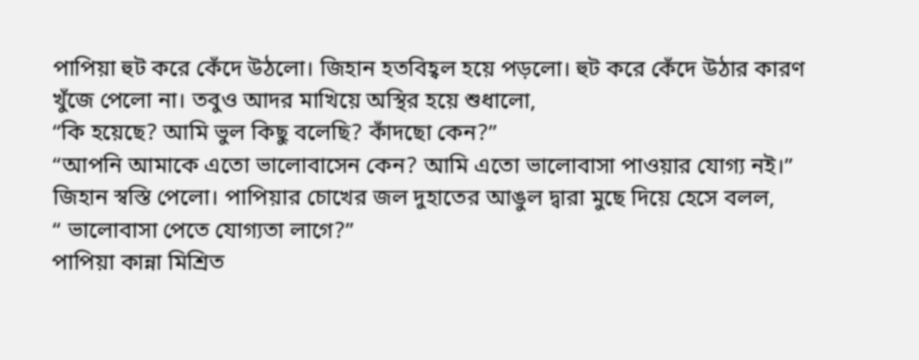পাপিয়া হুট করে কেঁদে উঠলো। জিহান হতবিহ্বল হয়ে পড়লো। হুট করে কেঁদে উঠার কারণ খুঁজে পেলো না। তবুও আদর মাখিয়ে অস্থির হয়ে শুধালো,
“কি হয়েছে? আমি ভুল কিছু বলেছি? কাঁদছো কেন?”
“আপনি আমাকে এতো ভালোবাসেন কেন? আমি এতো ভালোবাসা পাওয়ার যোগ্য নই।”
জিহান স্বস্তি পেলো। পাপিয়ার চোখের জল দুহাতের আঙুল দ্বারা মুছে দিয়ে হেসে বলল,
“ ভালোবাসা পেতে যোগ্যতা লাগে?”
পাপিয়া কান্না মিশ্রিত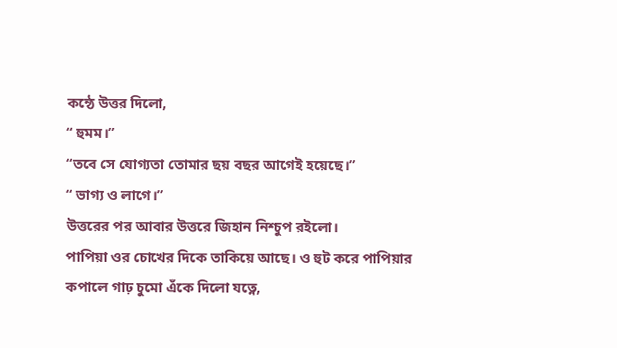কন্ঠে উত্তর দিলো,
“ হুমম।”
“তবে সে যোগ্যতা তোমার ছয় বছর আগেই হয়েছে।”
“ ভাগ্য ও লাগে।”
উত্তরের পর আবার উত্তরে জিহান নিশ্চুপ রইলো।
পাপিয়া ওর চোখের দিকে তাকিয়ে আছে। ও হুট করে পাপিয়ার কপালে গাঢ় চুমো এঁকে দিলো যত্নে,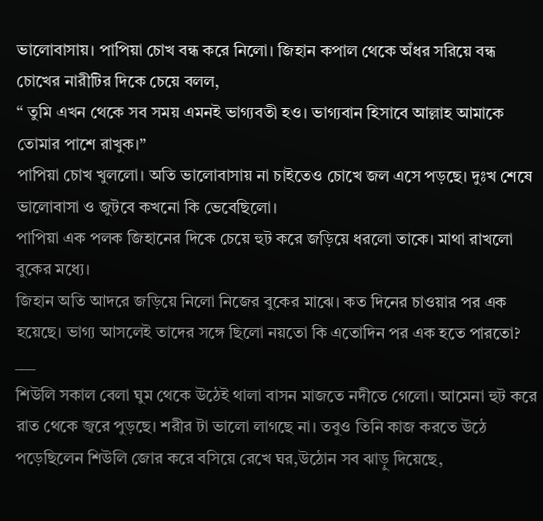ভালোবাসায়। পাপিয়া চোখ বন্ধ করে নিলো। জিহান কপাল থেকে অঁধর সরিয়ে বন্ধ চোখের নারীটির দিকে চেয়ে বলল,
“ তুমি এখন থেকে সব সময় এমনই ভাগ্যবতী হও। ভাগ্যবান হিসাবে আল্লাহ আমাকে তোমার পাশে রাখুক।”
পাপিয়া চোখ খুললো। অতি ভালোবাসায় না চাইতেও চোখে জল এসে পড়ছে। দুঃখ শেষে ভালোবাসা ও জুটবে কখনো কি ভেবেছিলো।
পাপিয়া এক পলক জিহানের দিকে চেয়ে হুট করে জড়িয়ে ধরলো তাকে। মাথা রাখলো বুকের মধ্যে।
জিহান অতি আদরে জড়িয়ে নিলো নিজের বুকের মাঝে। কত দিনের চাওয়ার পর এক হয়েছে। ভাগ্য আসলেই তাদের সঙ্গে ছিলো নয়তো কি এতোদিন পর এক হতে পারতো?
___
শিউলি সকাল বেলা ঘুম থেকে উঠেই থালা বাসন মাজতে নদীতে গেলো। আমেনা হুট করে রাত থেকে জ্বরে পুড়ছে। শরীর টা ভালো লাগছে না। তবুও তিনি কাজ করতে উঠে পড়েছিলেন শিউলি জোর করে বসিয়ে রেখে ঘর,উঠোন সব ঝাড়ু দিয়েছে,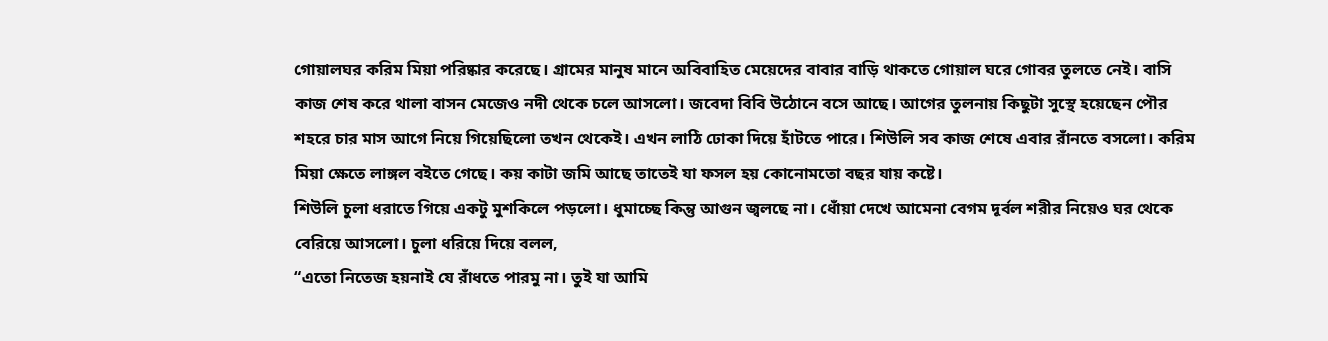গোয়ালঘর করিম মিয়া পরিষ্কার করেছে। গ্রামের মানুষ মানে অবিবাহিত মেয়েদের বাবার বাড়ি থাকতে গোয়াল ঘরে গোবর তুলতে নেই। বাসি কাজ শেষ করে থালা বাসন মেজেও নদী থেকে চলে আসলো। জবেদা বিবি উঠোনে বসে আছে। আগের তুলনায় কিছুটা সুস্থে হয়েছেন পৌর শহরে চার মাস আগে নিয়ে গিয়েছিলো তখন থেকেই। এখন লাঠি ঢোকা দিয়ে হাঁটতে পারে। শিউলি সব কাজ শেষে এবার রাঁনতে বসলো। করিম মিয়া ক্ষেতে লাঙ্গল বইতে গেছে। কয় কাটা জমি আছে তাতেই যা ফসল হয় কোনোমতো বছর যায় কষ্টে।
শিউলি চুলা ধরাতে গিয়ে একটু মুশকিলে পড়লো। ধুমাচ্ছে কিন্তু আগুন জ্বলছে না। ধোঁয়া দেখে আমেনা বেগম দূর্বল শরীর নিয়েও ঘর থেকে বেরিয়ে আসলো। চুলা ধরিয়ে দিয়ে বলল,
“এতো নিতেজ হয়নাই যে রাঁধতে পারমু না। তুই যা আমি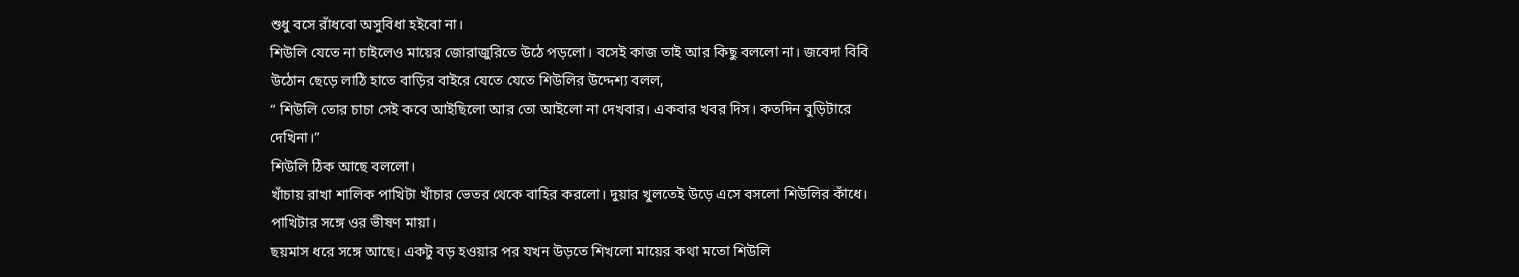শুধু বসে রাঁধবো অসুবিধা হইবো না।
শিউলি যেতে না চাইলেও মায়ের জোরাজুরিতে উঠে পড়লো। বসেই কাজ তাই আর কিছু বললো না। জবেদা বিবি উঠোন ছেড়ে লাঠি হাতে বাড়ির বাইরে যেতে যেতে শিউলির উদ্দেশ্য বলল,
“ শিউলি তোর চাচা সেই কবে আইছিলো আর তো আইলো না দেখবার। একবার খবর দিস। কতদিন বুড়িটারে দেখিনা।”
শিউলি ঠিক আছে বললো।
খাঁচায় রাখা শালিক পাখিটা খাঁচার ভেতর থেকে বাহির করলো। দুয়ার খুলতেই উড়ে এসে বসলো শিউলির কাঁধে। পাখিটার সঙ্গে ওর ভীষণ মায়া।
ছয়মাস ধরে সঙ্গে আছে। একটু বড় হওয়ার পর যখন উড়তে শিখলো মায়ের কথা মতো শিউলি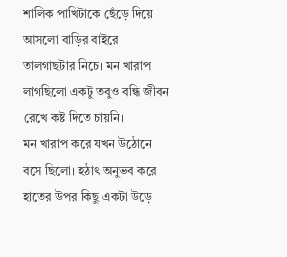শালিক পাখিটাকে ছেঁড়ে দিয়ে আসলো বাড়ির বাইরে তালগাছটার নিচে। মন খারাপ লাগছিলো একটু তবুও বন্ধি জীবন রেখে কষ্ট দিতে চায়নি।
মন খারাপ করে যখন উঠোনে বসে ছিলো। হঠাৎ অনুভব করে হাতের উপর কিছু একটা উড়ে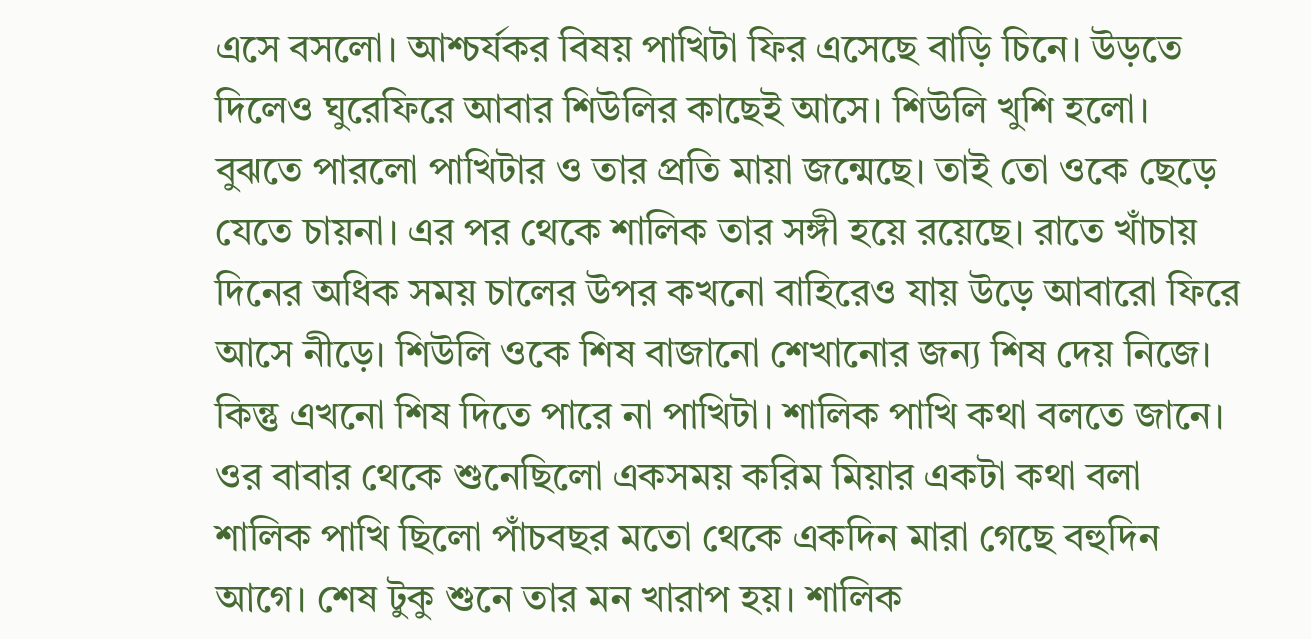এসে বসলো। আশ্চর্যকর বিষয় পাখিটা ফির এসেছে বাড়ি চিনে। উড়তে দিলেও ঘুরেফিরে আবার শিউলির কাছেই আসে। শিউলি খুশি হলো। বুঝতে পারলো পাখিটার ও তার প্রতি মায়া জন্মেছে। তাই তো ওকে ছেড়ে যেতে চায়না। এর পর থেকে শালিক তার সঙ্গী হয়ে রয়েছে। রাতে খাঁচায় দিনের অধিক সময় চালের উপর কখনো বাহিরেও যায় উড়ে আবারো ফিরে আসে নীড়ে। শিউলি ওকে শিষ বাজানো শেখানোর জন্য শিষ দেয় নিজে। কিন্তু এখনো শিষ দিতে পারে না পাখিটা। শালিক পাখি কথা বলতে জানে। ওর বাবার থেকে শুনেছিলো একসময় করিম মিয়ার একটা কথা বলা শালিক পাখি ছিলো পাঁচবছর মতো থেকে একদিন মারা গেছে বহুদিন আগে। শেষ টুকু শুনে তার মন খারাপ হয়। শালিক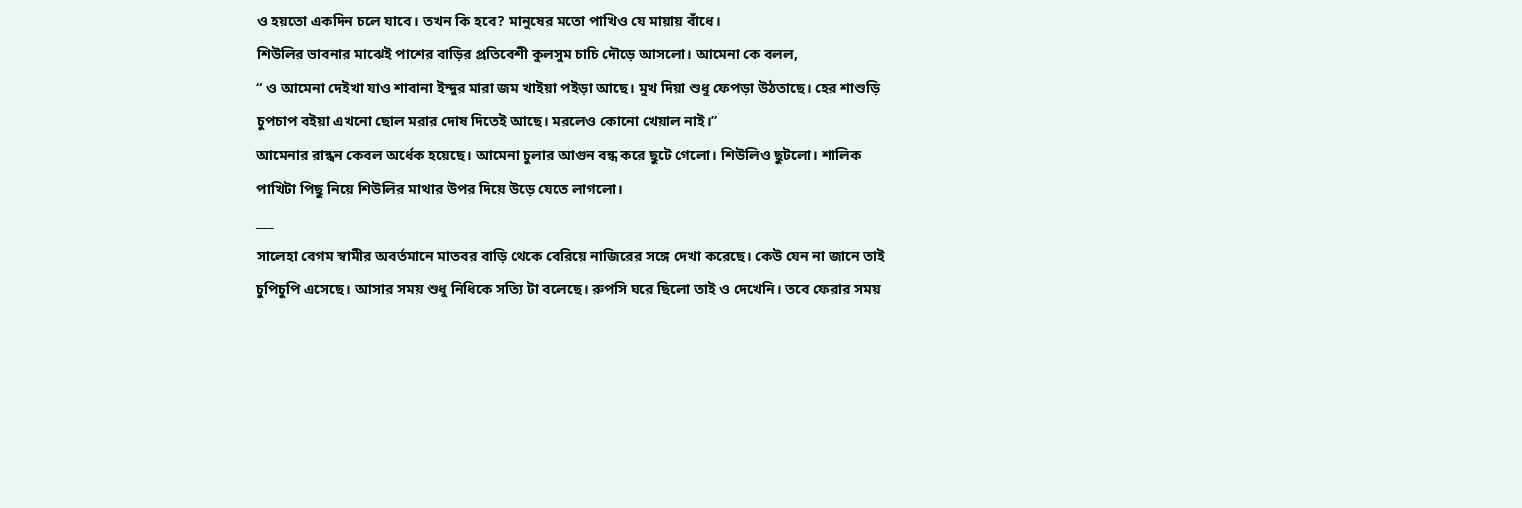ও হয়তো একদিন চলে যাবে। তখন কি হবে? মানুষের মতো পাখিও যে মায়ায় বাঁধে।
শিউলির ভাবনার মাঝেই পাশের বাড়ির প্রতিবেশী কুলসুম চাচি দৌড়ে আসলো। আমেনা কে বলল,
“ ও আমেনা দেইখা যাও শাবানা ইন্দুর মারা জম খাইয়া পইড়া আছে। মুখ দিয়া শুধু ফেপড়া উঠতাছে। হের শাশুড়ি চুপচাপ বইয়া এখনো ছোল মরার দোষ দিতেই আছে। মরলেও কোনো খেয়াল নাই।”
আমেনার রান্ধন কেবল অর্ধেক হয়েছে। আমেনা চুলার আগুন বন্ধ করে ছুটে গেলো। শিউলিও ছুটলো। শালিক পাখিটা পিছু নিয়ে শিউলির মাথার উপর দিয়ে উড়ে যেতে লাগলো।
___
সালেহা বেগম স্বামীর অবর্তমানে মাতবর বাড়ি থেকে বেরিয়ে নাজিরের সঙ্গে দেখা করেছে। কেউ যেন না জানে তাই চুপিচুপি এসেছে। আসার সময় শুধু নিধিকে সত্যি টা বলেছে। রুপসি ঘরে ছিলো তাই ও দেখেনি। তবে ফেরার সময়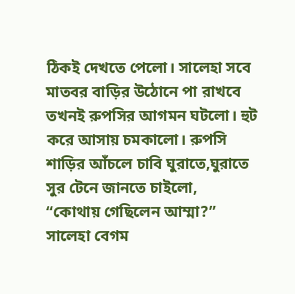ঠিকই দেখতে পেলো। সালেহা সবে মাতবর বাড়ির উঠোনে পা রাখবে তখনই রুপসির আগমন ঘটলো। হুট করে আসায় চমকালো। রুপসি শাড়ির আঁচলে চাবি ঘুরাতে,ঘুরাতে সুর টেনে জানতে চাইলো,
“কোথায় গেছিলেন আম্মা?”
সালেহা বেগম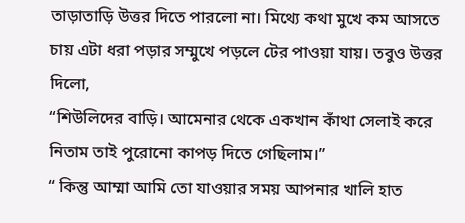তাড়াতাড়ি উত্তর দিতে পারলো না। মিথ্যে কথা মুখে কম আসতে চায় এটা ধরা পড়ার সম্মুখে পড়লে টের পাওয়া যায়। তবুও উত্তর দিলো,
“শিউলিদের বাড়ি। আমেনার থেকে একখান কাঁথা সেলাই করে নিতাম তাই পুরোনো কাপড় দিতে গেছিলাম।”
“ কিন্তু আম্মা আমি তো যাওয়ার সময় আপনার খালি হাত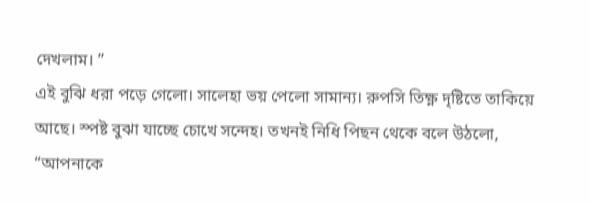দেখলাম। ”
এই বুঝি ধরা পড়ে গেলো। সালেহা ভয় পেলো সামান্য। রুপসি তিক্ষ্ণ দৃষ্টিতে তাকিয়ে আছে। স্পষ্ট বুঝা যাচ্ছে চোখে সন্দেহ। তখনই নিধি পিছন থেকে বলে উঠলো,
“আপনাকে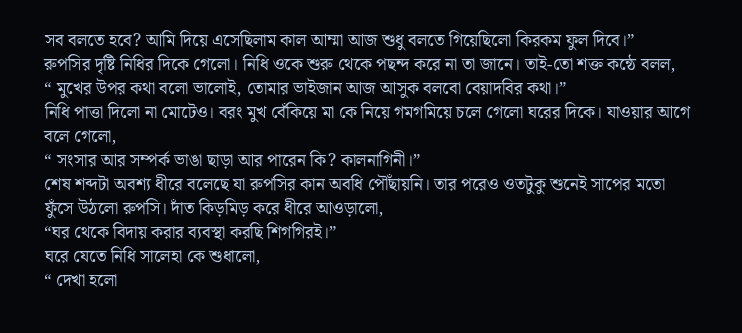সব বলতে হবে? আমি দিয়ে এসেছিলাম কাল আম্মা আজ শুধু বলতে গিয়েছিলো কিরকম ফুল দিবে।”
রুপসির দৃষ্টি নিধির দিকে গেলো। নিধি ওকে শুরু থেকে পছন্দ করে না তা জানে। তাই-তো শক্ত কন্ঠে বলল,
“ মুখের উপর কথা বলো ভালোই, তোমার ভাইজান আজ আসুক বলবো বেয়াদবির কথা।”
নিধি পাত্তা দিলো না মোটেও। বরং মুখ বেঁকিয়ে মা কে নিয়ে গমগমিয়ে চলে গেলো ঘরের দিকে। যাওয়ার আগে বলে গেলো,
“ সংসার আর সম্পর্ক ভাঙা ছাড়া আর পারেন কি? কালনাগিনী।”
শেষ শব্দটা অবশ্য ধীরে বলেছে যা রুপসির কান অবধি পৌঁছায়নি। তার পরেও ওতটুকু শুনেই সাপের মতো ফুঁসে উঠলো রুপসি। দাঁত কিড়মিড় করে ধীরে আওড়ালো,
“ঘর থেকে বিদায় করার ব্যবস্থা করছি শিগগিরই।”
ঘরে যেতে নিধি সালেহা কে শুধালো,
“ দেখা হলো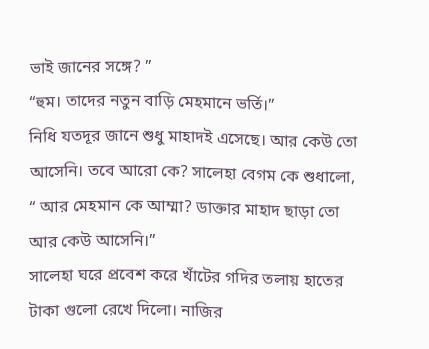ভাই জানের সঙ্গে? ”
“হুম। তাদের নতুন বাড়ি মেহমানে ভর্তি।”
নিধি যতদূর জানে শুধু মাহাদই এসেছে। আর কেউ তো আসেনি। তবে আরো কে? সালেহা বেগম কে শুধালো,
“ আর মেহমান কে আম্মা? ডাক্তার মাহাদ ছাড়া তো আর কেউ আসেনি।”
সালেহা ঘরে প্রবেশ করে খাঁটের গদির তলায় হাতের টাকা গুলো রেখে দিলো। নাজির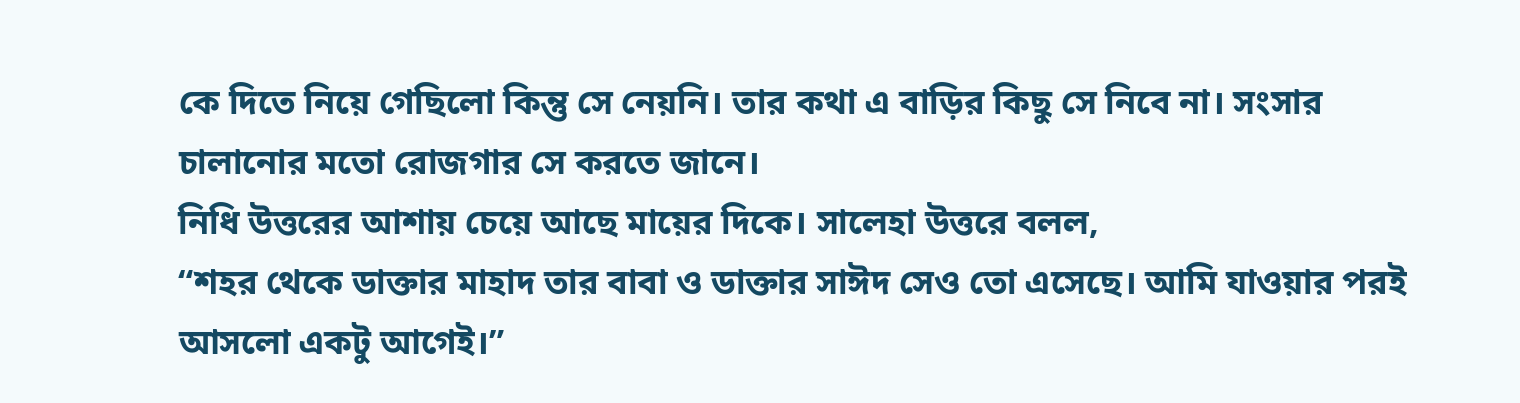কে দিতে নিয়ে গেছিলো কিন্তু সে নেয়নি। তার কথা এ বাড়ির কিছু সে নিবে না। সংসার চালানোর মতো রোজগার সে করতে জানে।
নিধি উত্তরের আশায় চেয়ে আছে মায়ের দিকে। সালেহা উত্তরে বলল,
“শহর থেকে ডাক্তার মাহাদ তার বাবা ও ডাক্তার সাঈদ সেও তো এসেছে। আমি যাওয়ার পরই আসলো একটু আগেই।”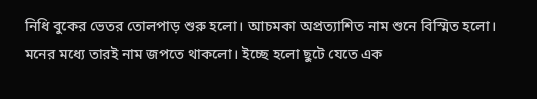নিধি বুকের ভেতর তোলপাড় শুরু হলো। আচমকা অপ্রত্যাশিত নাম শুনে বিস্মিত হলো। মনের মধ্যে তারই নাম জপতে থাকলো। ইচ্ছে হলো ছুটে যেতে এক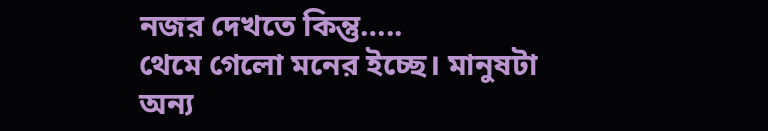নজর দেখতে কিন্তু…..
থেমে গেলো মনের ইচ্ছে। মানুষটা অন্য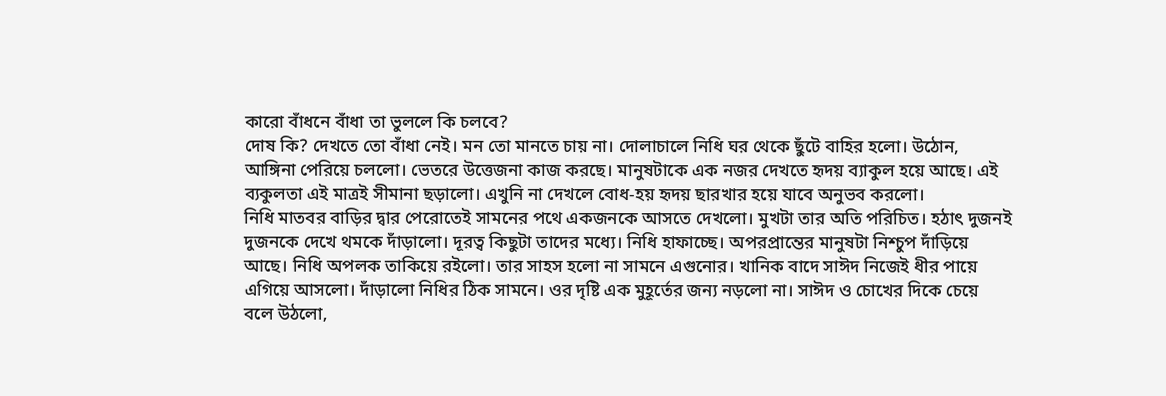কারো বাঁধনে বাঁধা তা ভুললে কি চলবে?
দোষ কি? দেখতে তো বাঁধা নেই। মন তো মানতে চায় না। দোলাচালে নিধি ঘর থেকে ছুঁটে বাহির হলো। উঠোন, আঙ্গিনা পেরিয়ে চললো। ভেতরে উত্তেজনা কাজ করছে। মানুষটাকে এক নজর দেখতে হৃদয় ব্যাকুল হয়ে আছে। এই ব্যকুলতা এই মাত্রই সীমানা ছড়ালো। এখুনি না দেখলে বোধ-হয় হৃদয় ছারখার হয়ে যাবে অনুভব করলো।
নিধি মাতবর বাড়ির দ্বার পেরোতেই সামনের পথে একজনকে আসতে দেখলো। মুখটা তার অতি পরিচিত। হঠাৎ দুজনই দুজনকে দেখে থমকে দাঁড়ালো। দূরত্ব কিছুটা তাদের মধ্যে। নিধি হাফাচ্ছে। অপরপ্রান্তের মানুষটা নিশ্চুপ দাঁড়িয়ে আছে। নিধি অপলক তাকিয়ে রইলো। তার সাহস হলো না সামনে এগুনোর। খানিক বাদে সাঈদ নিজেই ধীর পায়ে এগিয়ে আসলো। দাঁড়ালো নিধির ঠিক সামনে। ওর দৃষ্টি এক মুহূর্তের জন্য নড়লো না। সাঈদ ও চোখের দিকে চেয়ে বলে উঠলো,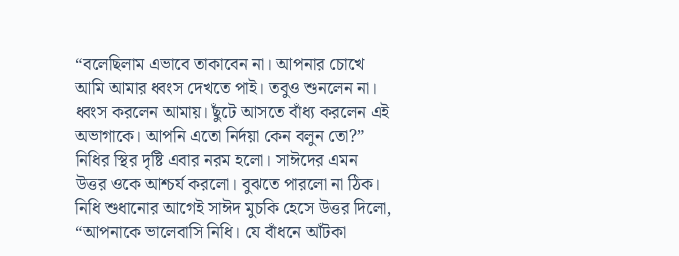“বলেছিলাম এভাবে তাকাবেন না। আপনার চোখে আমি আমার ধ্বংস দেখতে পাই। তবুও শুনলেন না। ধ্বংস করলেন আমায়। ছুঁটে আসতে বাঁধ্য করলেন এই অভাগাকে। আপনি এতো নির্দয়া কেন বলুন তো?”
নিধির স্থির দৃষ্টি এবার নরম হলো। সাঈদের এমন উত্তর ওকে আশ্চর্য করলো। বুঝতে পারলো না ঠিক। নিধি শুধানোর আগেই সাঈদ মুচকি হেসে উত্তর দিলো,
“আপনাকে ভালেবাসি নিধি। যে বাঁধনে আঁটকা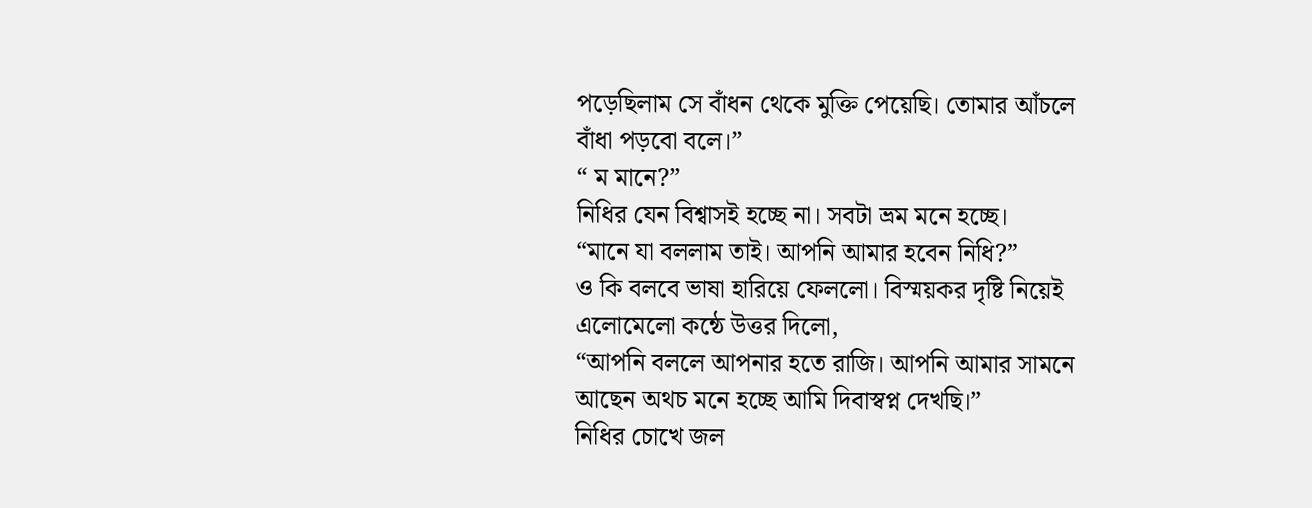পড়েছিলাম সে বাঁধন থেকে মুক্তি পেয়েছি। তোমার আঁচলে বাঁধা পড়বো বলে।”
“ ম মানে?”
নিধির যেন বিশ্বাসই হচ্ছে না। সবটা ভ্রম মনে হচ্ছে।
“মানে যা বললাম তাই। আপনি আমার হবেন নিধি?”
ও কি বলবে ভাষা হারিয়ে ফেললো। বিস্ময়কর দৃষ্টি নিয়েই এলোমেলো কন্ঠে উত্তর দিলো,
“আপনি বললে আপনার হতে রাজি। আপনি আমার সামনে আছেন অথচ মনে হচ্ছে আমি দিবাস্বপ্ন দেখছি।”
নিধির চোখে জল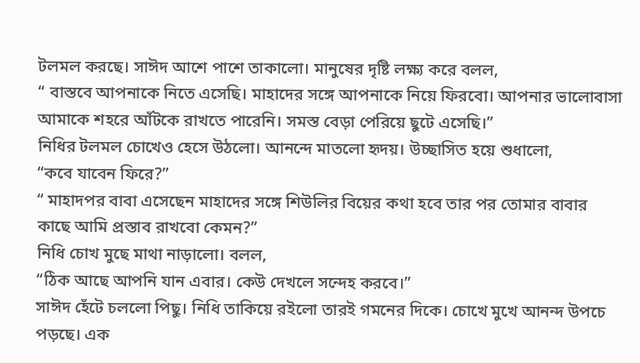টলমল করছে। সাঈদ আশে পাশে তাকালো। মানুষের দৃষ্টি লক্ষ্য করে বলল,
“ বাস্তবে আপনাকে নিতে এসেছি। মাহাদের সঙ্গে আপনাকে নিয়ে ফিরবো। আপনার ভালোবাসা আমাকে শহরে আঁটকে রাখতে পারেনি। সমস্ত বেড়া পেরিয়ে ছুটে এসেছি।”
নিধির টলমল চোখেও হেসে উঠলো। আনন্দে মাতলো হৃদয়। উচ্ছাসিত হয়ে শুধালো,
“কবে যাবেন ফিরে?”
“ মাহাদপর বাবা এসেছেন মাহাদের সঙ্গে শিউলির বিয়ের কথা হবে তার পর তোমার বাবার কাছে আমি প্রস্তাব রাখবো কেমন?”
নিধি চোখ মুছে মাথা নাড়ালো। বলল,
“ঠিক আছে আপনি যান এবার। কেউ দেখলে সন্দেহ করবে।”
সাঈদ হেঁটে চললো পিছু। নিধি তাকিয়ে রইলো তারই গমনের দিকে। চোখে মুখে আনন্দ উপচে পড়ছে। এক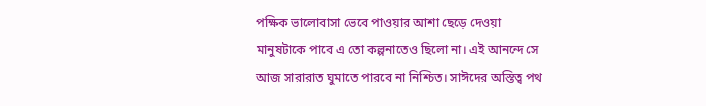পক্ষিক ভালোবাসা ভেবে পাওয়ার আশা ছেড়ে দেওয়া মানুষটাকে পাবে এ তো কল্পনাতেও ছিলো না। এই আনন্দে সে আজ সারারাত ঘুমাতে পারবে না নিশ্চিত। সাঈদের অস্তিত্ব পথ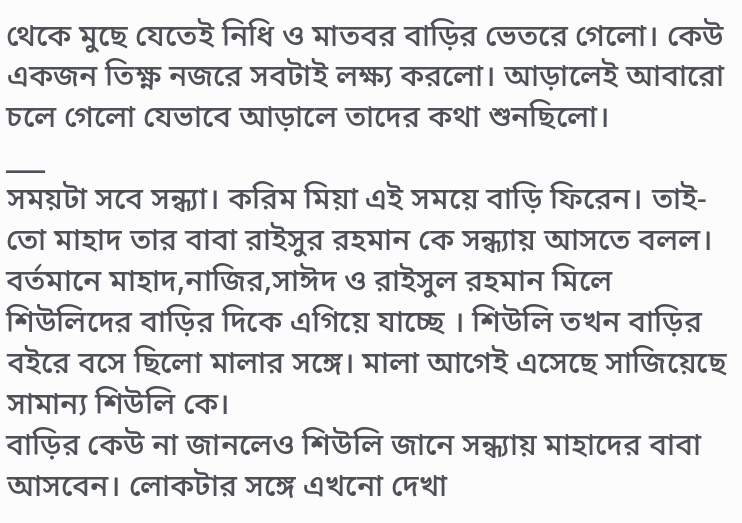থেকে মুছে যেতেই নিধি ও মাতবর বাড়ির ভেতরে গেলো। কেউ একজন তিক্ষ্ণ নজরে সবটাই লক্ষ্য করলো। আড়ালেই আবারো চলে গেলো যেভাবে আড়ালে তাদের কথা শুনছিলো।
___
সময়টা সবে সন্ধ্যা। করিম মিয়া এই সময়ে বাড়ি ফিরেন। তাই-তো মাহাদ তার বাবা রাইসুর রহমান কে সন্ধ্যায় আসতে বলল। বর্তমানে মাহাদ,নাজির,সাঈদ ও রাইসুল রহমান মিলে শিউলিদের বাড়ির দিকে এগিয়ে যাচ্ছে । শিউলি তখন বাড়ির বইরে বসে ছিলো মালার সঙ্গে। মালা আগেই এসেছে সাজিয়েছে সামান্য শিউলি কে।
বাড়ির কেউ না জানলেও শিউলি জানে সন্ধ্যায় মাহাদের বাবা আসবেন। লোকটার সঙ্গে এখনো দেখা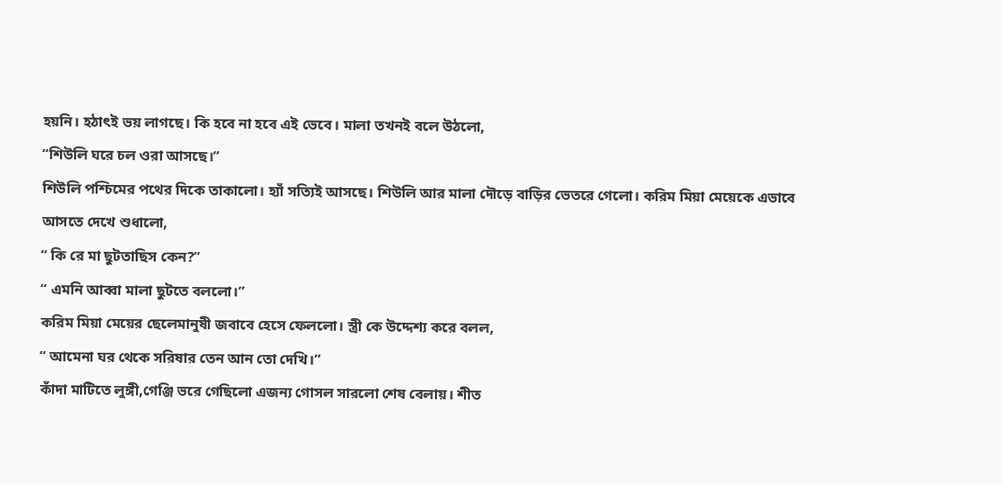হয়নি। হঠাৎই ভয় লাগছে। কি হবে না হবে এই ভেবে। মালা তখনই বলে উঠলো,
“শিউলি ঘরে চল ওরা আসছে।”
শিউলি পশ্চিমের পথের দিকে তাকালো। হ্যাঁ সত্যিই আসছে। শিউলি আর মালা দৌড়ে বাড়ির ভেতরে গেলো। করিম মিয়া মেয়েকে এভাবে আসতে দেখে শুধালো,
“ কি রে মা ছুটতাছিস কেন?”
“ এমনি আব্বা মালা ছুটতে বললো।”
করিম মিয়া মেয়ের ছেলেমানুষী জবাবে হেসে ফেললো। স্ত্রী কে উদ্দেশ্য করে বলল,
“ আমেনা ঘর থেকে সরিষার তেন আন তো দেখি।”
কাঁদা মাটিতে লুঙ্গী,গেঞ্জি ভরে গেছিলো এজন্য গোসল সারলো শেষ বেলায়। শীত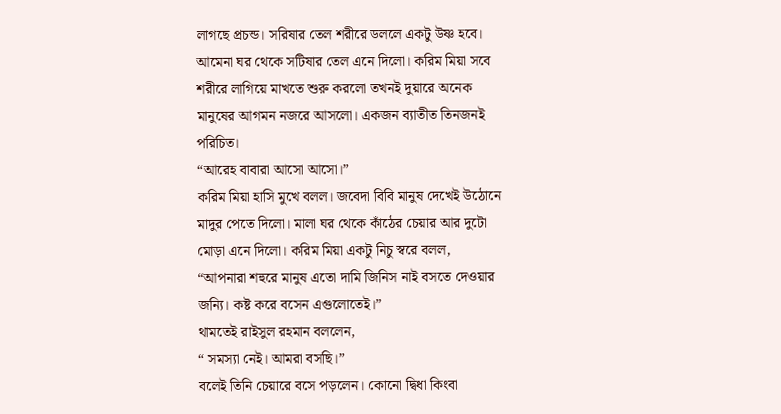লাগছে প্রচন্ড। সরিষার তেল শরীরে ডললে একটু উষ্ণ হবে।
আমেনা ঘর থেকে সটিষার তেল এনে দিলো। করিম মিয়া সবে শরীরে লাগিয়ে মাখতে শুরু করলো তখনই দুয়ারে অনেক মানুষের আগমন নজরে আসলো। একজন ব্যাতীত তিনজনই পরিচিত।
“আরেহ বাবারা আসো আসো।”
করিম মিয়া হাসি মুখে বলল। জবেদা বিবি মানুষ দেখেই উঠোনে মাদুর পেতে দিলো। মালা ঘর থেকে কাঁঠের চেয়ার আর দুটো মোড়া এনে দিলো। করিম মিয়া একটু নিচু স্বরে বলল,
“আপনারা শহুরে মানুষ এতো দামি জিনিস নাই বসতে দেওয়ার জন্যি। কষ্ট করে বসেন এগুলোতেই।”
থামতেই রাইসুল রহমান বললেন,
“ সমস্যা নেই। আমরা বসছি।”
বলেই তিনি চেয়ারে বসে পড়লেন। কোনো দ্বিধা কিংবা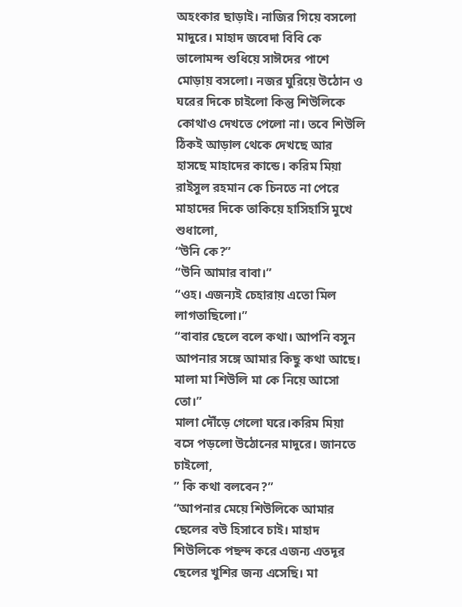অহংকার ছাড়াই। নাজির গিয়ে বসলো মাদুরে। মাহাদ জবেদা বিবি কে ভালোমন্দ শুধিয়ে সাঈদের পাশে মোড়ায় বসলো। নজর ঘুরিয়ে উঠোন ও ঘরের দিকে চাইলো কিন্তু শিউলিকে কোথাও দেখতে পেলো না। তবে শিউলি ঠিকই আড়াল থেকে দেখছে আর হাসছে মাহাদের কান্ডে। করিম মিয়া রাইসুল রহমান কে চিনতে না পেরে মাহাদের দিকে তাকিয়ে হাসিহাসি মুখে শুধালো,
“উনি কে?”
“উনি আমার বাবা।”
“ওহ। এজন্যই চেহারায় এতো মিল লাগতাছিলো।”
“বাবার ছেলে বলে কথা। আপনি বসুন আপনার সঙ্গে আমার কিছু কথা আছে। মালা মা শিউলি মা কে নিয়ে আসো তো।”
মালা দৌঁড়ে গেলো ঘরে।করিম মিয়া বসে পড়লো উঠোনের মাদুরে। জানতে চাইলো,
” কি কথা বলবেন?”
“আপনার মেয়ে শিউলিকে আমার ছেলের বউ হিসাবে চাই। মাহাদ শিউলিকে পছন্দ করে এজন্য এতদূর ছেলের খুশির জন্য এসেছি। মা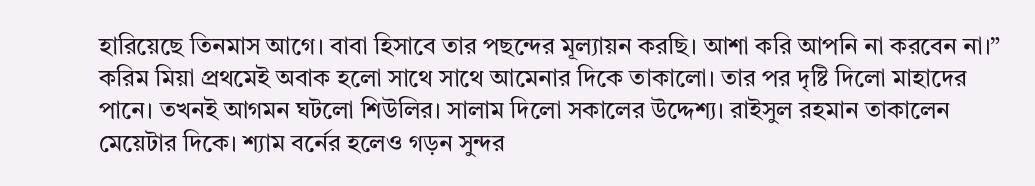হারিয়েছে তিনমাস আগে। বাবা হিসাবে তার পছন্দের মূল্যায়ন করছি। আশা করি আপনি না করবেন না।”
করিম মিয়া প্রথমেই অবাক হলো সাথে সাথে আমেনার দিকে তাকালো। তার পর দৃষ্টি দিলো মাহাদের পানে। তখনই আগমন ঘটলো শিউলির। সালাম দিলো সকালের উদ্দেশ্য। রাইসুল রহমান তাকালেন মেয়েটার দিকে। শ্যাম বর্নের হলেও গড়ন সুন্দর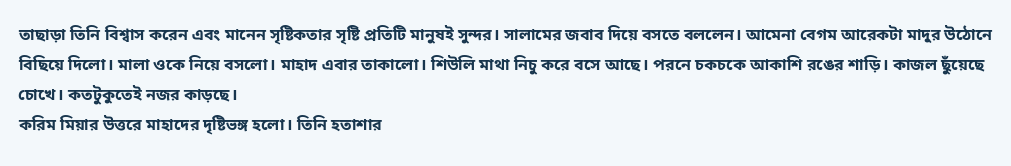তাছাড়া তিনি বিশ্বাস করেন এবং মানেন সৃষ্টিকতার সৃষ্টি প্রতিটি মানুষই সুন্দর। সালামের জবাব দিয়ে বসতে বললেন। আমেনা বেগম আরেকটা মাদুর উঠোনে বিছিয়ে দিলো। মালা ওকে নিয়ে বসলো। মাহাদ এবার তাকালো। শিউলি মাথা নিচু করে বসে আছে। পরনে চকচকে আকাশি রঙের শাড়ি। কাজল ছুঁয়েছে চোখে। কতটুকুতেই নজর কাড়ছে।
করিম মিয়ার উত্তরে মাহাদের দৃষ্টিভঙ্গ হলো। তিনি হতাশার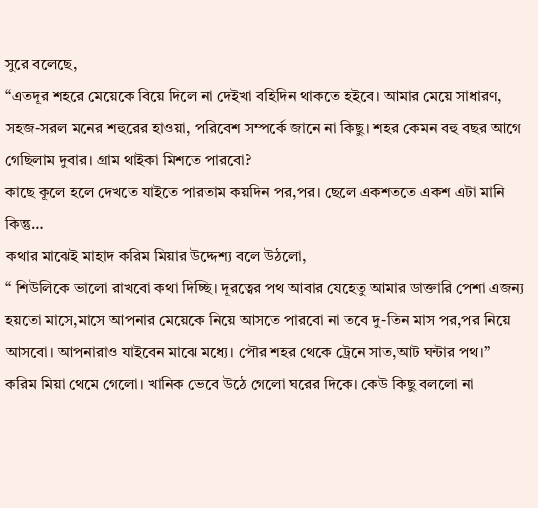সুরে বলেছে,
“এতদূর শহরে মেয়েকে বিয়ে দিলে না দেইখা বহিদিন থাকতে হইবে। আমার মেয়ে সাধারণ, সহজ-সরল মনের শহুরের হাওয়া, পরিবেশ সম্পর্কে জানে না কিছু। শহর কেমন বহু বছর আগে গেছিলাম দুবার। গ্রাম থাইকা মিশতে পারবো?
কাছে কূলে হলে দেখতে যাইতে পারতাম কয়দিন পর,পর। ছেলে একশততে একশ এটা মানি কিন্তু…
কথার মাঝেই মাহাদ করিম মিয়ার উদ্দেশ্য বলে উঠলো,
“ শিউলিকে ভালো রাখবো কথা দিচ্ছি। দূরত্বের পথ আবার যেহেতু আমার ডাক্তারি পেশা এজন্য হয়তো মাসে,মাসে আপনার মেয়েকে নিয়ে আসতে পারবো না তবে দু-তিন মাস পর,পর নিয়ে আসবো। আপনারাও যাইবেন মাঝে মধ্যে। পৌর শহর থেকে ট্রেনে সাত,আট ঘন্টার পথ।”
করিম মিয়া থেমে গেলো। খানিক ভেবে উঠে গেলো ঘরের দিকে। কেউ কিছু বললো না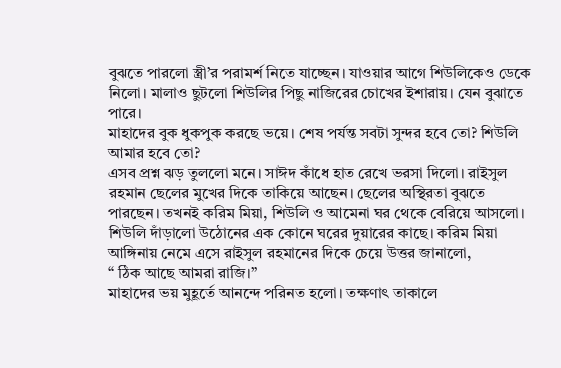বুঝতে পারলো স্ত্রী’র পরামর্শ নিতে যাচ্ছেন। যাওয়ার আগে শিউলিকেও ডেকে নিলো। মালাও ছুটলো শিউলির পিছু নাজিরের চোখের ইশারায়। যেন বুঝাতে পারে।
মাহাদের বুক ধুকপুক করছে ভয়ে। শেষ পর্যন্ত সবটা সুন্দর হবে তো? শিউলি আমার হবে তো?
এসব প্রশ্ন ঝড় তুললো মনে। সাঈদ কাঁধে হাত রেখে ভরসা দিলো। রাইসুল রহমান ছেলের মুখের দিকে তাকিয়ে আছেন। ছেলের অস্থিরতা বুঝতে পারছেন। তখনই করিম মিয়া, শিউলি ও আমেনা ঘর থেকে বেরিয়ে আসলো। শিউলি দাঁড়ালো উঠোনের এক কোনে ঘরের দুয়ারের কাছে। করিম মিয়া আঙ্গিনায় নেমে এসে রাইসুল রহমানের দিকে চেয়ে উত্তর জানালো,
“ ঠিক আছে আমরা রাজি।”
মাহাদের ভয় মুহূর্তে আনন্দে পরিনত হলো। তক্ষণাৎ তাকালে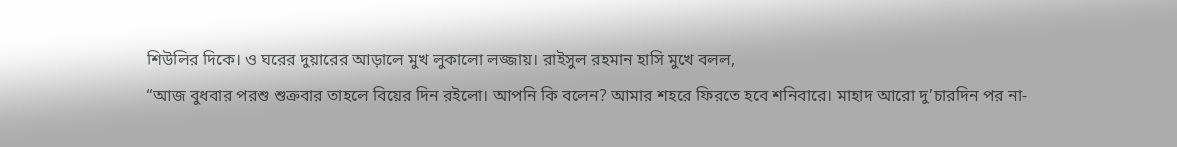শিউলির দিকে। ও ঘরের দুয়ারের আড়ালে মুখ লুকালো লজ্জায়। রাইসুল রহমান হাসি মুখে বলল,
“আজ বুধবার পরশু শুক্রবার তাহলে বিয়ের দিন রইলো। আপনি কি বলেন? আমার শহরে ফিরতে হবে শনিবারে। মাহাদ আরো দু’চারদিন পর না-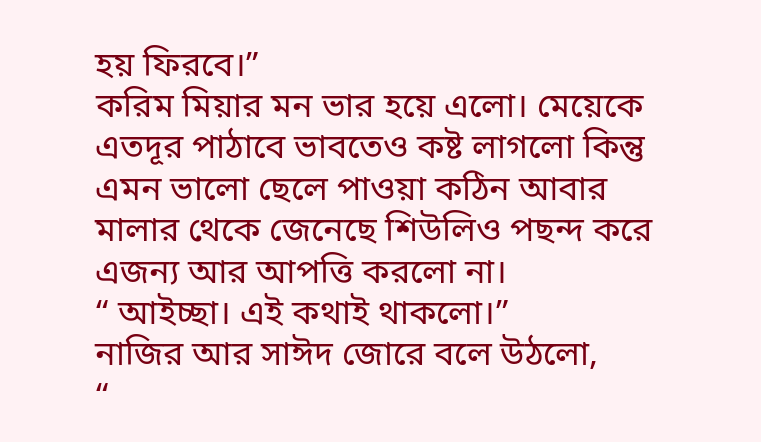হয় ফিরবে।”
করিম মিয়ার মন ভার হয়ে এলো। মেয়েকে এতদূর পাঠাবে ভাবতেও কষ্ট লাগলো কিন্তু এমন ভালো ছেলে পাওয়া কঠিন আবার মালার থেকে জেনেছে শিউলিও পছন্দ করে এজন্য আর আপত্তি করলো না।
“ আইচ্ছা। এই কথাই থাকলো।”
নাজির আর সাঈদ জোরে বলে উঠলো,
“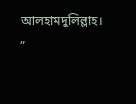আলহামদুলিল্লাহ। ”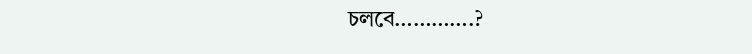চলবে………….?